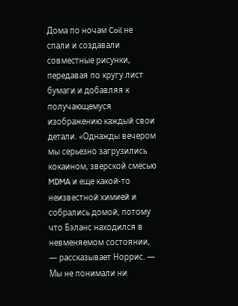Дома по ночам Coil не спали и создавали совместные рисунки, передавая по кругу лист бумаги и добавляя к получающемуся изображению каждый свои детали. «Однажды вечером мы серьезно загрузились кокаином, зверской смесью MDMA и еще какой-то неизвестной химией и собрались домой, потому что Бэланс находился в невменяемом состоянии, — рассказывает Норрис. — Мы не понимали ни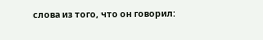слова из того, что он говорил: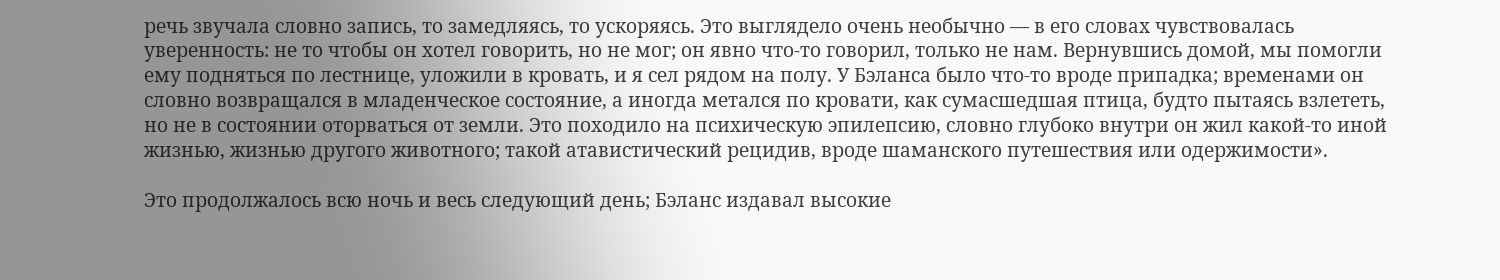речь звучала словно запись, то замедляясь, то ускоряясь. Это выглядело очень необычно — в его словах чувствовалась уверенность: не то чтобы он хотел говорить, но не мог; он явно что-то говорил, только не нам. Вернувшись домой, мы помогли ему подняться по лестнице, уложили в кровать, и я сел рядом на полу. У Бэланса было что-то вроде припадка; временами он словно возвращался в младенческое состояние, а иногда метался по кровати, как сумасшедшая птица, будто пытаясь взлететь, но не в состоянии оторваться от земли. Это походило на психическую эпилепсию, словно глубоко внутри он жил какой-то иной жизнью, жизнью другого животного; такой атавистический рецидив, вроде шаманского путешествия или одержимости».

Это продолжалось всю ночь и весь следующий день; Бэланс издавал высокие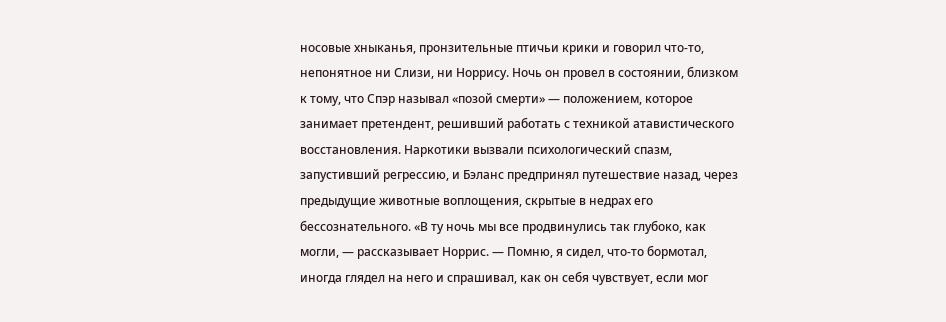носовые хныканья, пронзительные птичьи крики и говорил что-то, непонятное ни Слизи, ни Норрису. Ночь он провел в состоянии, близком к тому, что Спэр называл «позой смерти» — положением, которое занимает претендент, решивший работать с техникой атавистического восстановления. Наркотики вызвали психологический спазм, запустивший регрессию, и Бэланс предпринял путешествие назад, через предыдущие животные воплощения, скрытые в недрах его бессознательного. «В ту ночь мы все продвинулись так глубоко, как могли, — рассказывает Норрис. — Помню, я сидел, что-то бормотал, иногда глядел на него и спрашивал, как он себя чувствует, если мог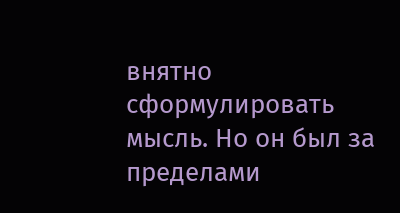внятно сформулировать мысль. Но он был за пределами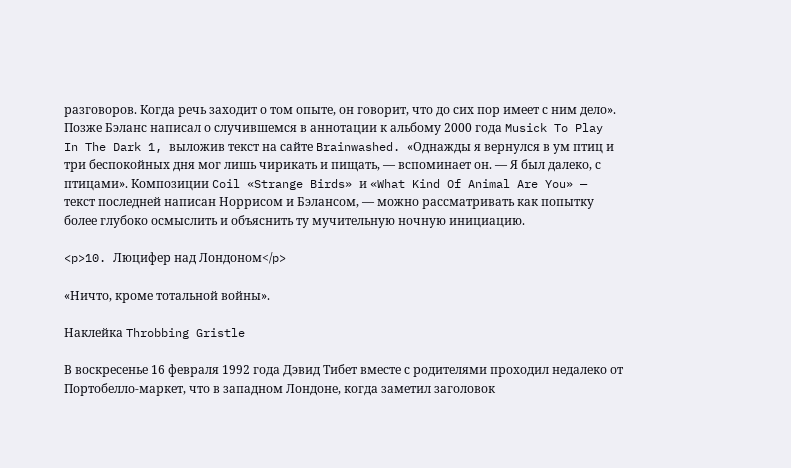разговоров. Когда речь заходит о том опыте, он говорит, что до сих пор имеет с ним дело». Позже Бэланс написал о случившемся в аннотации к альбому 2000 года Musick To Play In The Dark 1, выложив текст на сайте Brainwashed. «Однажды я вернулся в ум птиц и три беспокойных дня мог лишь чирикать и пищать, — вспоминает он. — Я был далеко, с птицами». Композиции Coil «Strange Birds» и «What Kind Of Animal Are You» — текст последней написан Норрисом и Бэлансом, — можно рассматривать как попытку более глубоко осмыслить и объяснить ту мучительную ночную инициацию.

<p>10. Люцифер над Лондоном</p>

«Ничто, кроме тотальной войны».

Наклейка Throbbing Gristle

В воскресенье 16 февраля 1992 года Дэвид Тибет вместе с родителями проходил недалеко от Портобелло-маркет, что в западном Лондоне, когда заметил заголовок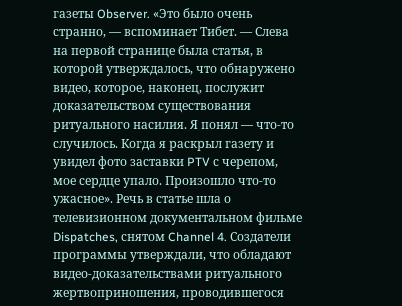газеты Observer. «Это было очень странно, — вспоминает Тибет. — Слева на первой странице была статья, в которой утверждалось, что обнаружено видео, которое, наконец, послужит доказательством существования ритуального насилия. Я понял — что-то случилось. Когда я раскрыл газету и увидел фото заставки PTV с черепом, мое сердце упало. Произошло что-то ужасное». Речь в статье шла о телевизионном документальном фильме Dispatches, снятом Channel 4. Создатели программы утверждали, что обладают видео-доказательствами ритуального жертвоприношения, проводившегося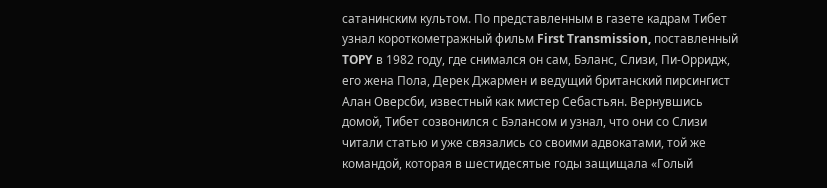сатанинским культом. По представленным в газете кадрам Тибет узнал короткометражный фильм First Transmission, поставленный TOPY в 1982 году, где снимался он сам, Бэланс, Слизи, Пи-Орридж, его жена Пола, Дерек Джармен и ведущий британский пирсингист Алан Оверсби, известный как мистер Себастьян. Вернувшись домой, Тибет созвонился с Бэлансом и узнал, что они со Слизи читали статью и уже связались со своими адвокатами, той же командой, которая в шестидесятые годы защищала «Голый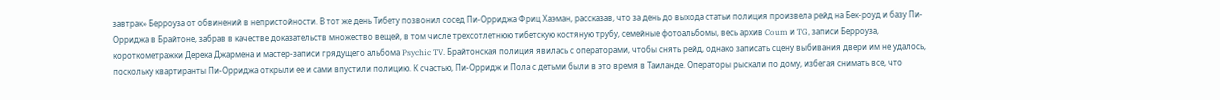завтрак» Берроуза от обвинений в непристойности. В тот же день Тибету позвонил сосед Пи-Орриджа Фриц Хаэман, рассказав, что за день до выхода статьи полиция произвела рейд на Бек-роуд и базу Пи-Орриджа в Брайтоне, забрав в качестве доказательств множество вещей, в том числе трехсотлетнюю тибетскую костяную трубу, семейные фотоальбомы, весь архив Coum и TG, записи Берроуза, короткометражки Дерека Джармена и мастер-записи грядущего альбома Psychic TV. Брайтонская полиция явилась с операторами, чтобы снять рейд, однако записать сцену выбивания двери им не удалось, поскольку квартиранты Пи-Орриджа открыли ее и сами впустили полицию. К счастью, Пи-Орридж и Пола с детьми были в это время в Таиланде. Операторы рыскали по дому, избегая снимать все, что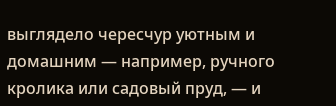выглядело чересчур уютным и домашним — например, ручного кролика или садовый пруд, — и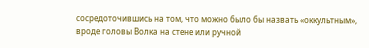сосредоточившись на том, что можно было бы назвать «оккультным», вроде головы Волка на стене или ручной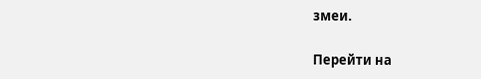змеи.

Перейти на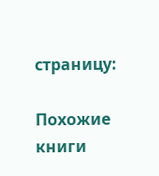страницу:

Похожие книги